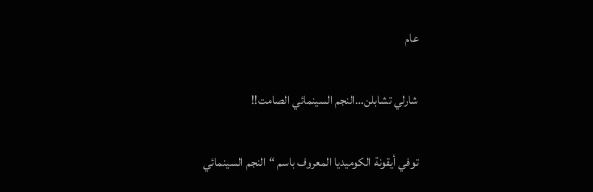عام

شارلي تشابلن…النجم السينمائي الصامت!!

توفي أيقونة الكوميديا المعروف باسم “النجم السينمائي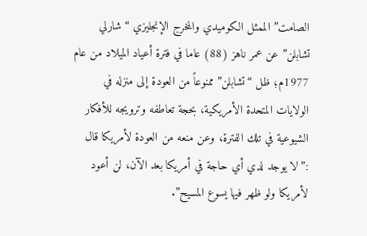الصامت” الممثل الكوميدي والمخرج الإنجليزي “شارلي تشابلن” عن عمر ناهز (88) عاما في فترة أعياد الميلاد من عام 1977م؛ ظل “تشابلن” ممنوعاً من العودة إلى منزله في الولايات المتحدة الأمريكية، بحجة تعاطفه وترويجه للأفكار الشيوعية في تلك الفترة، وعن منعه من العودة لأمريكا قال :”لا يوجد لدي أي حاجة في أمريكا بعد الآن، لن أعود لأمريكا ولو ظهر فيها يسوع المسيح”.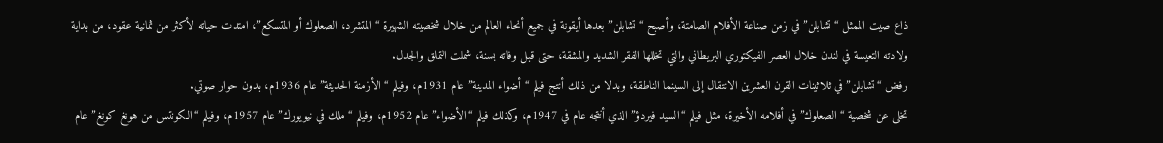ذاع صيت الممثل “تشابلن” في زمن صناعة الأفلام الصامتة، وأصبح “تشابلن” بعدها أيقونة في جميع أنحاء العالم من خلال شخصيته الشهيرة “المتشرد، الصعلوك أو المتسكع”، امتدت حياته لأكثر من ثمانية عقود، من بداية ولادته التعيسة في لندن خلال العصر الفيكتوري البريطاني والتي تخللها الفقر الشديد والمشقة، حتى قبل وفاته بسنة، شملت التملق والجدل.
رفض “تشابلن” في ثلاثينات القرن العشرين الانتقال إلى السينما الناطقة، وبدلا من ذلك أنتج فيلم “أضواء المدينة” عام 1931م، وفيلم “الأزمنة الحديثة” عام 1936م، بدون حوار صوتي.
تخلى عن شخصية “الصعلوك” في أفلامه الأخيرة، مثل فيلم “السيد فيردؤ” الذي أنتجه عام في 1947م، وكذلك فيلم “الأضواء” عام 1952م، وفيلم “ملك في نيويورك” عام 1957م، وفيلم “الكونتس من هونغ كونغ” عام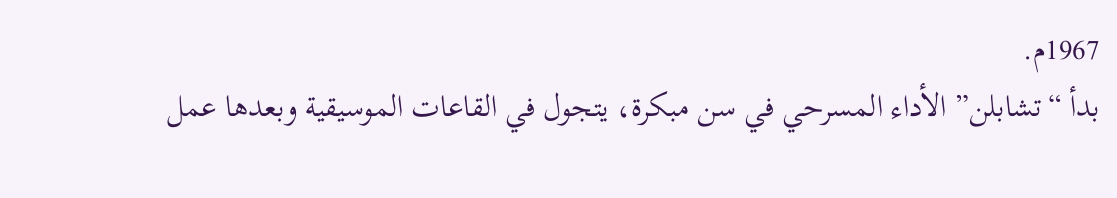1967م.
بدأ “تشابلن” الأداء المسرحي في سن مبكرة، يتجول في القاعات الموسيقية وبعدها عمل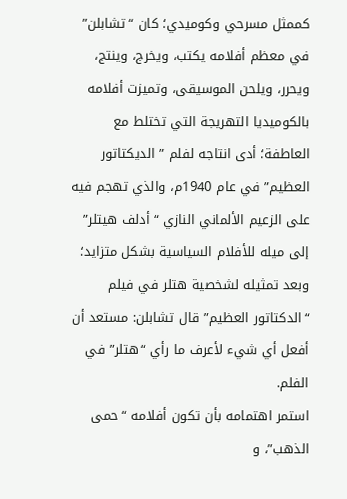كممثل مسرحي وكوميدي؛ كان “تشابلن” في معظم أفلامه يكتب، ويخرج، وينتج، ويحرر، ويلحن الموسيقى، وتميزت أفلامه بالكوميديا التهريجة التي تختلط مع العاطفة؛ أدى انتاجه لفلم ” الديكتاتور العظيم” في عام 1940م، والذي تهجم فيه على الزعيم الألماني النازي “أدلف هيتلر” إلى ميله للأفلام السياسية بشكل متزايد؛ وبعد تمثيله لشخصية هتلر في فيلم “الدكتاتور العظيم” قال تشابلن: مستعد أن أفعل أي شيء لأعرف ما رأي “هتلر” في الفلم.
استمر اهتمامه بأن تكون أفلامه “حمى الذهب”، و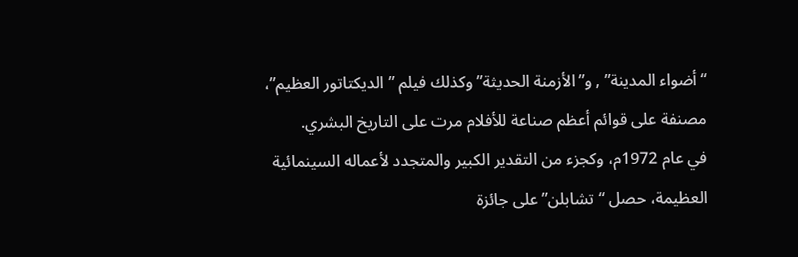“أضواء المدينة” , و”الأزمنة الحديثة” وكذلك فيلم ” الديكتاتور العظيم”، مصنفة على قوائم أعظم صناعة للأفلام مرت على التاريخ البشري.
في عام 1972م، وكجزء من التقدير الكبير والمتجدد لأعماله السينمائية العظيمة، حصل “تشابلن” على جائزة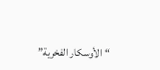“الأوسكار الفخرية”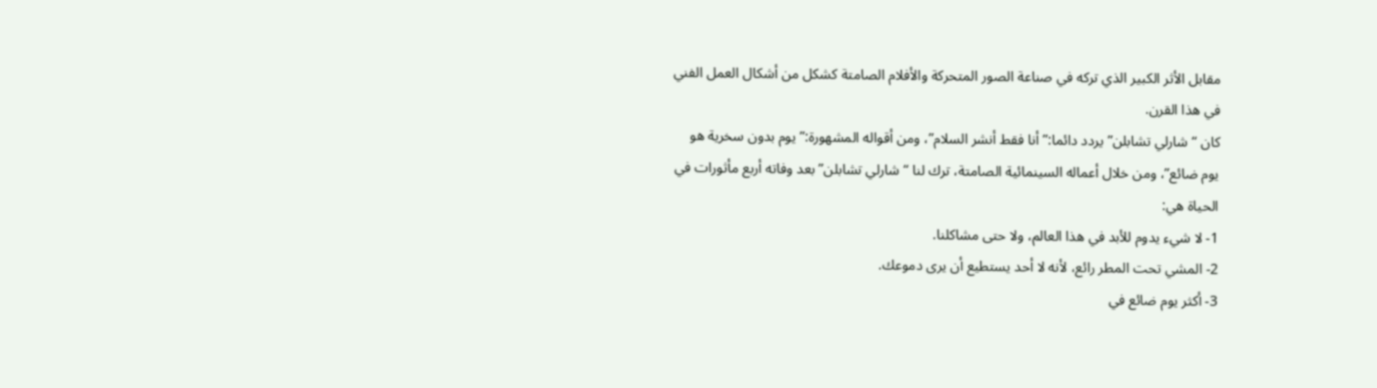مقابل الأثر الكبير الذي تركه في صناعة الصور المتحركة والأفلام الصامتة كشكل من أشكال العمل الفني في هذا القرن.
كان “شارلي تشابلن” يردد دائما:” أنا فقط أنشر السلام”، ومن أقواله المشهورة:” يوم بدون سخرية هو يوم ضائع”، ومن خلال أعماله السينمائية الصامتة، ترك لنا “شارلي تشابلن” بعد وفاته أربع مأثورات في الحياة هي:
1- لا شيء يدوم للأبد في هذا العالم، ولا حتى مشاكلنا.
2- المشي تحت المطر رائع، لأنه لا أحد يستطيع أن يرى دموعك.
3- أكثر يوم ضائع في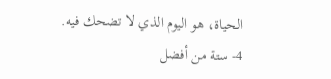الحياة، هو اليوم الذي لا تضحك فيه.
4- ستة من أفضل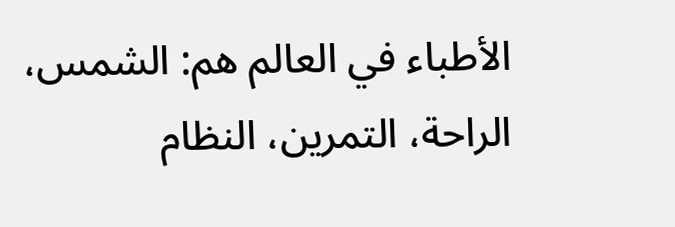الأطباء في العالم هم: الشمس، الراحة، التمرين، النظام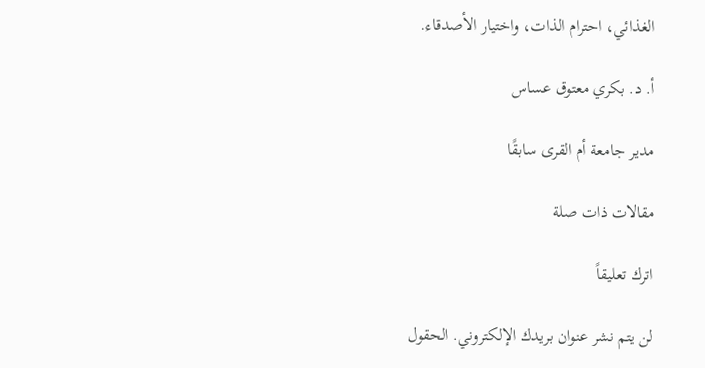الغذائي، احترام الذات، واختيار الأصدقاء.

أ. د. بكري معتوق عساس

مدير جامعة أم القرى سابقًا

مقالات ذات صلة

اترك تعليقاً

لن يتم نشر عنوان بريدك الإلكتروني. الحقول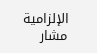الإلزامية مشار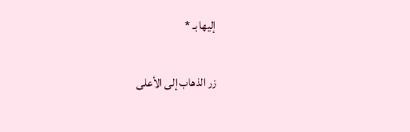إليها بـ *

زر الذهاب إلى الأعلى